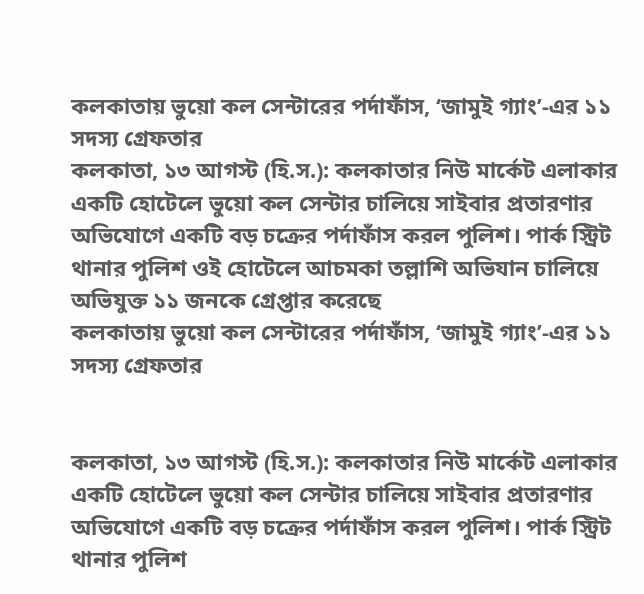কলকাতায় ভুয়ো কল সেন্টারের পর্দাফাঁস, ‘জামুই গ্যাং’-এর ১১ সদস্য গ্রেফতার
কলকাতা, ১৩ আগস্ট (হি.স.): কলকাতার নিউ মার্কেট এলাকার একটি হোটেলে ভুয়ো কল সেন্টার চালিয়ে সাইবার প্রতারণার অভিযোগে একটি বড় চক্রের পর্দাফাঁস করল পুলিশ। পার্ক স্ট্রিট থানার পুলিশ ওই হোটেলে আচমকা তল্লাশি অভিযান চালিয়ে অভিযুক্ত ১১ জনকে গ্রেপ্তার করেছে
কলকাতায় ভুয়ো কল সেন্টারের পর্দাফাঁস, ‘জামুই গ্যাং’-এর ১১ সদস্য গ্রেফতার


কলকাতা, ১৩ আগস্ট (হি.স.): কলকাতার নিউ মার্কেট এলাকার একটি হোটেলে ভুয়ো কল সেন্টার চালিয়ে সাইবার প্রতারণার অভিযোগে একটি বড় চক্রের পর্দাফাঁস করল পুলিশ। পার্ক স্ট্রিট থানার পুলিশ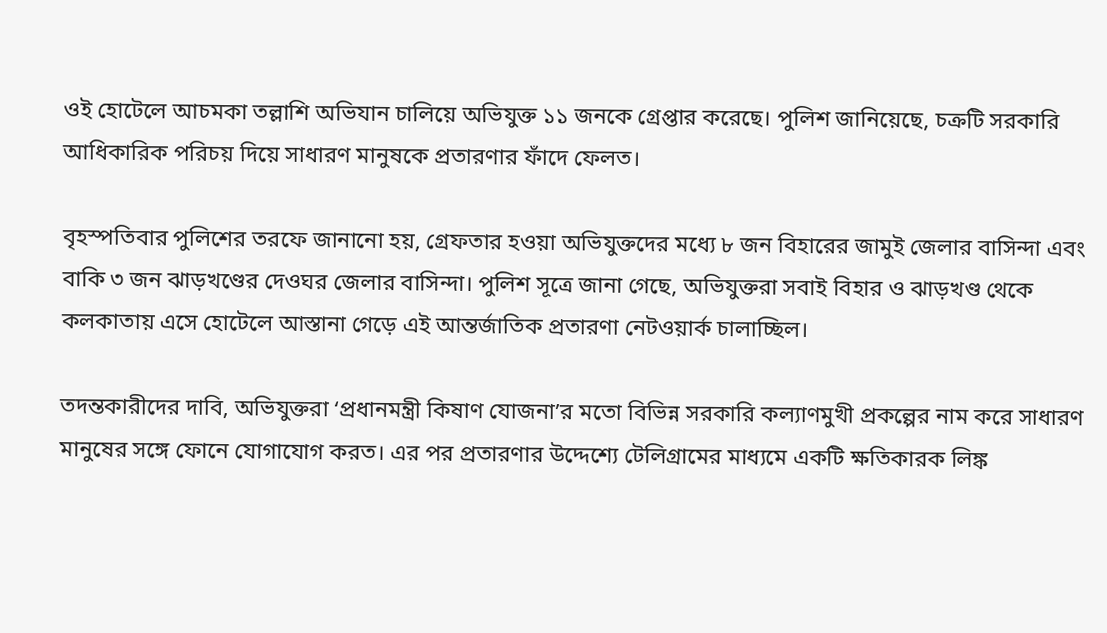ওই হোটেলে আচমকা তল্লাশি অভিযান চালিয়ে অভিযুক্ত ১১ জনকে গ্রেপ্তার করেছে। পুলিশ জানিয়েছে, চক্রটি সরকারি আধিকারিক পরিচয় দিয়ে সাধারণ মানুষকে প্রতারণার ফাঁদে ফেলত।

বৃহস্পতিবার পুলিশের তরফে জানানো হয়, গ্রেফতার হওয়া অভিযুক্তদের মধ্যে ৮ জন বিহারের জামুই জেলার বাসিন্দা এবং বাকি ৩ জন ঝাড়খণ্ডের দেওঘর জেলার বাসিন্দা। পুলিশ সূত্রে জানা গেছে, অভিযুক্তরা সবাই বিহার ও ঝাড়খণ্ড থেকে কলকাতায় এসে হোটেলে আস্তানা গেড়ে এই আন্তর্জাতিক প্রতারণা নেটওয়ার্ক চালাচ্ছিল।

তদন্তকারীদের দাবি, অভিযুক্তরা ‘প্রধানমন্ত্রী কিষাণ যোজনা’র মতো বিভিন্ন সরকারি কল্যাণমুখী প্রকল্পের নাম করে সাধারণ মানুষের সঙ্গে ফোনে যোগাযোগ করত। এর পর প্রতারণার উদ্দেশ্যে টেলিগ্রামের মাধ্যমে একটি ক্ষতিকারক লিঙ্ক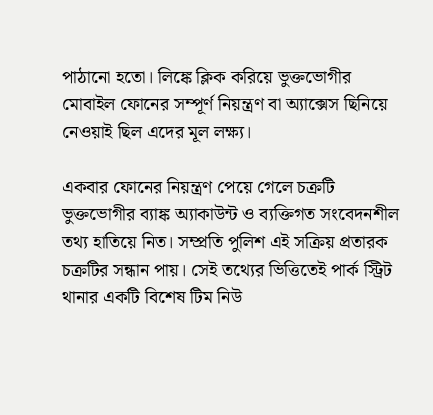পাঠানো হতো। লিঙ্কে ক্লিক করিয়ে ভুক্তভোগীর মোবাইল ফোনের সম্পূর্ণ নিয়ন্ত্রণ বা অ্যাক্সেস ছিনিয়ে নেওয়াই ছিল এদের মূল লক্ষ্য।

একবার ফোনের নিয়ন্ত্রণ পেয়ে গেলে চক্রটি ভুক্তভোগীর ব্যাঙ্ক অ্যাকাউন্ট ও ব্যক্তিগত সংবেদনশীল তথ্য হাতিয়ে নিত। সম্প্রতি পুলিশ এই সক্রিয় প্রতারক চক্রটির সন্ধান পায়। সেই তথ্যের ভিত্তিতেই পার্ক স্ট্রিট থানার একটি বিশেষ টিম নিউ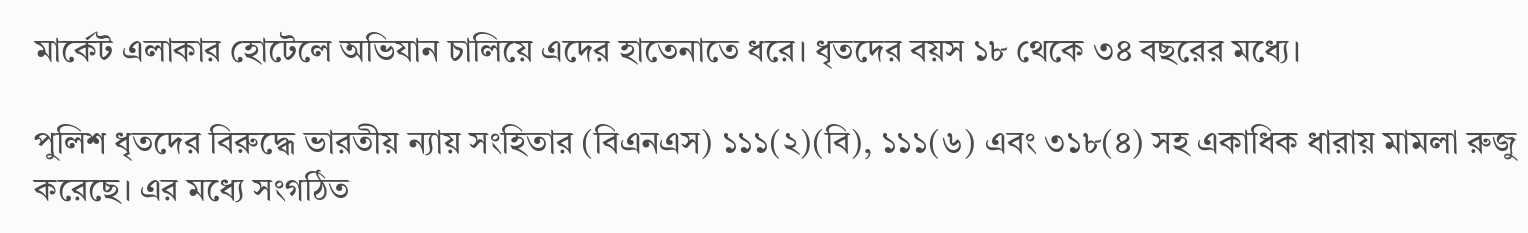মার্কেট এলাকার হোটেলে অভিযান চালিয়ে এদের হাতেনাতে ধরে। ধৃতদের বয়স ১৮ থেকে ৩৪ বছরের মধ্যে।

পুলিশ ধৃতদের বিরুদ্ধে ভারতীয় ন্যায় সংহিতার (বিএনএস) ১১১(২)(বি), ১১১(৬) এবং ৩১৮(৪) সহ একাধিক ধারায় মামলা রুজু করেছে। এর মধ্যে সংগঠিত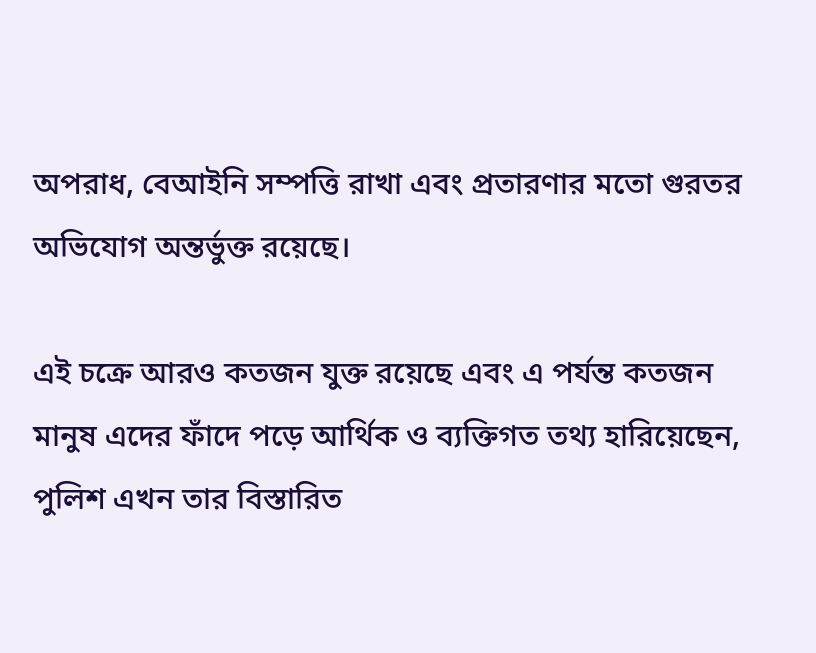অপরাধ, বেআইনি সম্পত্তি রাখা এবং প্রতারণার মতো গুরতর অভিযোগ অন্তর্ভুক্ত রয়েছে।

এই চক্রে আরও কতজন যুক্ত রয়েছে এবং এ পর্যন্ত কতজন মানুষ এদের ফাঁদে পড়ে আর্থিক ও ব্যক্তিগত তথ্য হারিয়েছেন, পুলিশ এখন তার বিস্তারিত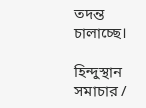তদন্ত চালাচ্ছে।

হিন্দুস্থান সমাচার /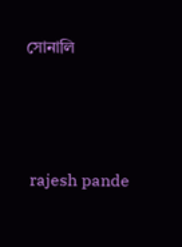সোনালি






 rajesh pande